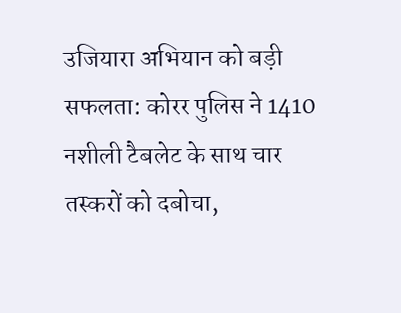उजियारा अभियान को बड़ी सफलता: कोरर पुलिस ने 1410 नशीली टैबलेट के साथ चार तस्करों को दबोचा,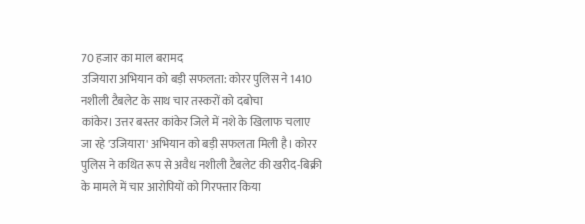70 हजार का माल बरामद
उजियारा अभियान को बड़ी सफलता: कोरर पुलिस ने 1410 नशीली टैबलेट के साथ चार तस्करों को दबोचा
कांकेर। उत्तर बस्तर कांकेर जिले में नशे के खिलाफ चलाए जा रहे 'उजियारा' अभियान को बड़ी सफलता मिली है। कोरर पुलिस ने कथित रूप से अवैध नशीली टैबलेट की खरीद-बिक्री के मामले में चार आरोपियों को गिरफ्तार किया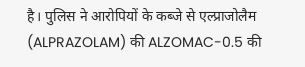है। पुलिस ने आरोपियों के कब्जे से एल्प्राजोलैम (ALPRAZOLAM) की ALZOMAC-0.5 की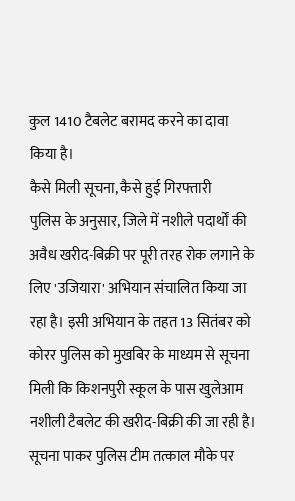कुल 1410 टैबलेट बरामद करने का दावा किया है।
कैसे मिली सूचना, कैसे हुई गिरफ्तारी
पुलिस के अनुसार, जिले में नशीले पदार्थों की अवैध खरीद-बिक्री पर पूरी तरह रोक लगाने के लिए 'उजियारा' अभियान संचालित किया जा रहा है। इसी अभियान के तहत 13 सितंबर को कोरर पुलिस को मुखबिर के माध्यम से सूचना मिली कि किशनपुरी स्कूल के पास खुलेआम नशीली टैबलेट की खरीद-बिक्री की जा रही है।
सूचना पाकर पुलिस टीम तत्काल मौके पर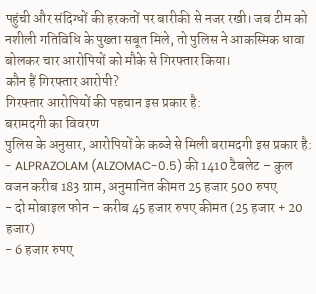पहुंची और संदिग्धों की हरकतों पर बारीकी से नजर रखी। जब टीम को नशीली गतिविधि के पुख्ता सबूत मिले, तो पुलिस ने आकस्मिक धावा बोलकर चार आरोपियों को मौके से गिरफ्तार किया।
कौन हैं गिरफ्तार आरोपी?
गिरफ्तार आरोपियों की पहचान इस प्रकार है:
बरामदगी का विवरण
पुलिस के अनुसार, आरोपियों के कब्जे से मिली बरामदगी इस प्रकार है:
- ALPRAZOLAM (ALZOMAC-0.5) की 1410 टैबलेट – कुल वजन करीब 183 ग्राम, अनुमानित कीमत 25 हजार 500 रुपए
- दो मोबाइल फोन – करीब 45 हजार रुपए कीमत (25 हजार + 20 हजार)
- 6 हजार रुपए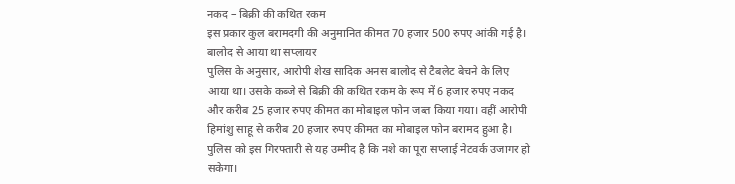नकद – बिक्री की कथित रकम
इस प्रकार कुल बरामदगी की अनुमानित कीमत 70 हजार 500 रुपए आंकी गई है।
बालोद से आया था सप्लायर
पुलिस के अनुसार, आरोपी शेख सादिक अनस बालोद से टैबलेट बेचने के लिए आया था। उसके कब्जे से बिक्री की कथित रकम के रूप में 6 हजार रुपए नकद और करीब 25 हजार रुपए कीमत का मोबाइल फोन जब्त किया गया। वहीं आरोपी हिमांशु साहू से करीब 20 हजार रुपए कीमत का मोबाइल फोन बरामद हुआ है। पुलिस को इस गिरफ्तारी से यह उम्मीद है कि नशे का पूरा सप्लाई नेटवर्क उजागर हो सकेगा।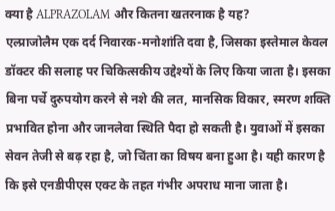क्या है ALPRAZOLAM और कितना खतरनाक है यह?
एल्प्राजोलैम एक दर्द निवारक-मनोशांति दवा है, जिसका इस्तेमाल केवल डॉक्टर की सलाह पर चिकित्सकीय उद्देश्यों के लिए किया जाता है। इसका बिना पर्चे दुरुपयोग करने से नशे की लत, मानसिक विकार, स्मरण शक्ति प्रभावित होना और जानलेवा स्थिति पैदा हो सकती है। युवाओं में इसका सेवन तेजी से बढ़ रहा है, जो चिंता का विषय बना हुआ है। यही कारण है कि इसे एनडीपीएस एक्ट के तहत गंभीर अपराध माना जाता है।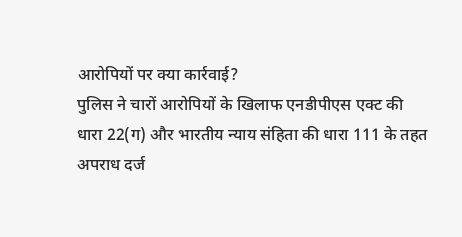आरोपियों पर क्या कार्रवाई?
पुलिस ने चारों आरोपियों के खिलाफ एनडीपीएस एक्ट की धारा 22(ग) और भारतीय न्याय संहिता की धारा 111 के तहत अपराध दर्ज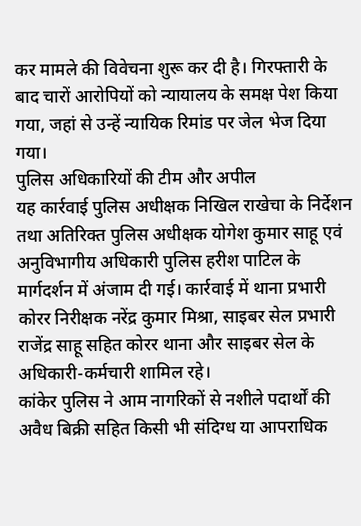कर मामले की विवेचना शुरू कर दी है। गिरफ्तारी के बाद चारों आरोपियों को न्यायालय के समक्ष पेश किया गया, जहां से उन्हें न्यायिक रिमांड पर जेल भेज दिया गया।
पुलिस अधिकारियों की टीम और अपील
यह कार्रवाई पुलिस अधीक्षक निखिल राखेचा के निर्देशन तथा अतिरिक्त पुलिस अधीक्षक योगेश कुमार साहू एवं अनुविभागीय अधिकारी पुलिस हरीश पाटिल के मार्गदर्शन में अंजाम दी गई। कार्रवाई में थाना प्रभारी कोरर निरीक्षक नरेंद्र कुमार मिश्रा, साइबर सेल प्रभारी राजेंद्र साहू सहित कोरर थाना और साइबर सेल के अधिकारी-कर्मचारी शामिल रहे।
कांकेर पुलिस ने आम नागरिकों से नशीले पदार्थों की अवैध बिक्री सहित किसी भी संदिग्ध या आपराधिक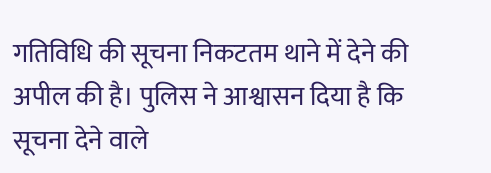गतिविधि की सूचना निकटतम थाने में देने की अपील की है। पुलिस ने आश्वासन दिया है कि सूचना देने वाले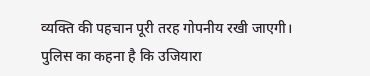व्यक्ति की पहचान पूरी तरह गोपनीय रखी जाएगी। पुलिस का कहना है कि उजियारा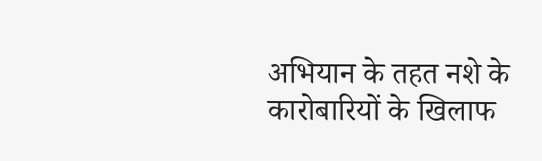अभियान के तहत नशे के कारोबारियों के खिलाफ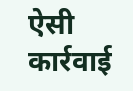ऐसी कार्रवाई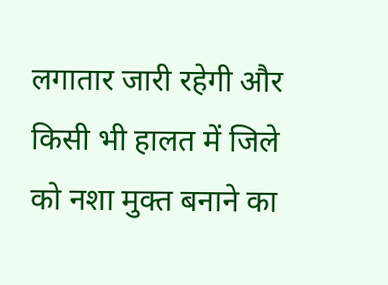लगातार जारी रहेगी और किसी भी हालत में जिले को नशा मुक्त बनाने का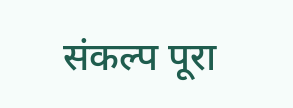संकल्प पूरा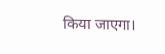किया जाएगा।